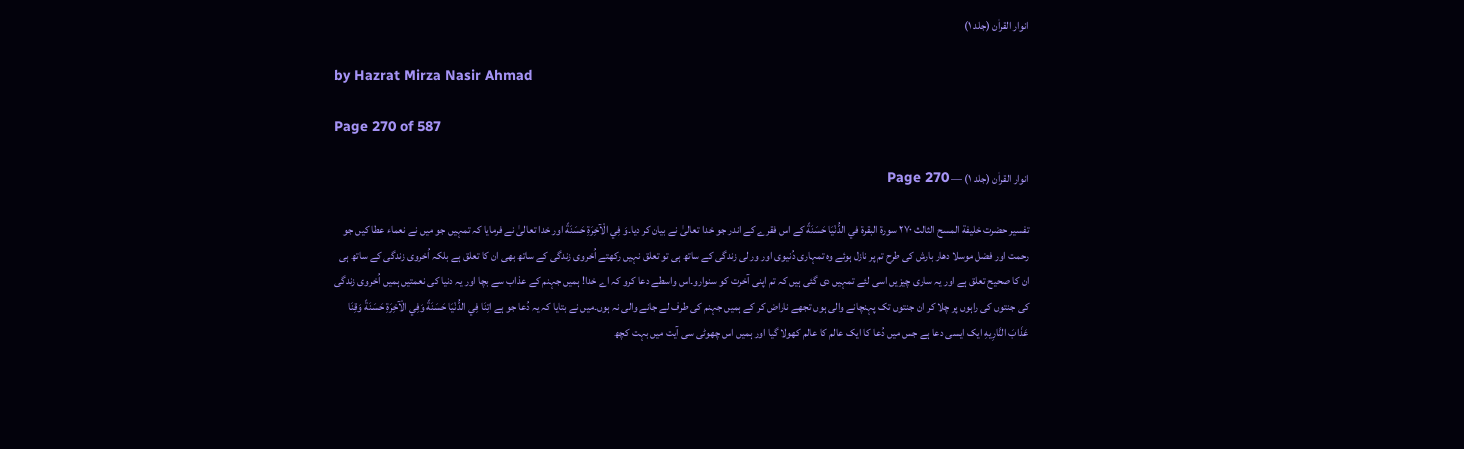انوار القراٰن (جلد ۱)

by Hazrat Mirza Nasir Ahmad

Page 270 of 587

انوار القراٰن (جلد ۱) — Page 270

تفسیر حضرت خلیفة المسح الثالث ۲۷۰ سورة البقرة في الدُّنْيَا حَسَنَةً کے اس فقرے کے اندر جو خدا تعالیٰ نے بیان کر دیا۔وَ فِي الْآخِرَةِ حَسَنَةً اور خدا تعالیٰ نے فرمایا کہ تمہیں جو میں نے نعماء عطا کیں جو رحمت اور فضل موسلا دھار بارش کی طرح تم پر نازل ہوئے وہ تمہاری دُنیوی اور ور لی زندگی کے ساتھ ہی تو تعلق نہیں رکھتے اُخروی زندگی کے ساتھ بھی ان کا تعلق ہے بلکہ اُخروی زندگی کے ساتھ ہی ان کا صحیح تعلق ہے اور یہ ساری چیزیں اسی لئے تمہیں دی گئی ہیں کہ تم اپنی آخرت کو سنوارو۔اس واسطے دعا کرو کہ اے خدا! ہمیں جہنم کے عذاب سے بچا اور یہ دنیا کی نعمتیں ہمیں اُخروی زندگی کی جنتوں کی راہوں پر چلا کر ان جنتوں تک پہنچانے والی ہوں تجھے ناراض کر کے ہمیں جہنم کی طرف لے جانے والی نہ ہوں۔میں نے بتایا کہ یہ دُعا جو ہے اتِنَا فِي الدُّنْيَا حَسَنَةً وَفِي الْآخِرَةِ حَسَنَةً وَقِنَا عَذَابَ النَّارِيهِ ایک ایسی دعا ہے جس میں دُعا کا ایک عالم کا عالم کھولا گیا اور ہمیں اس چھوٹی سی آیت میں بہت کچھ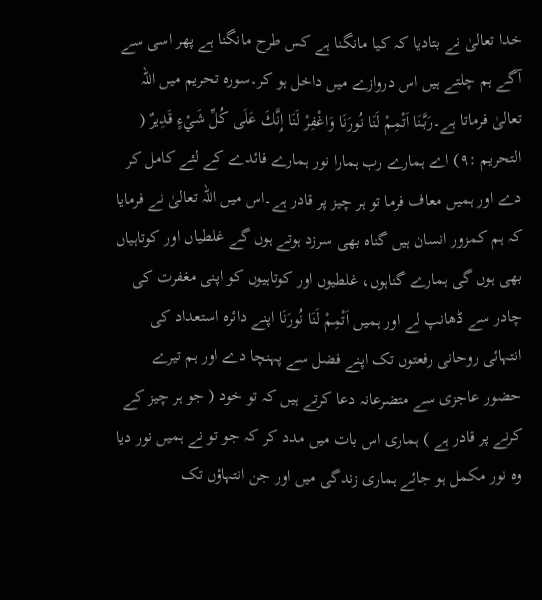خدا تعالیٰ نے بتادیا کہ کیا مانگنا ہے کس طرح مانگنا ہے پھر اسی سے آگے ہم چلتے ہیں اس دروازے میں داخل ہو کر۔سورہ تحریم میں اللہ تعالیٰ فرماتا ہے۔رَبَّنَا اَتْمِمْ لَنَا نُورَنَا وَاغْفِرْ لَنَا إِنَّكَ عَلَى كُلِّ شَيْءٍ قَدِيرٌ ( التحريم :٩) اے ہمارے رب ہمارا نور ہمارے فائدے کے لئے کامل کر دے اور ہمیں معاف فرما تو ہر چیز پر قادر ہے۔اس میں اللہ تعالیٰ نے فرمایا کہ ہم کمزور انسان ہیں گناہ بھی سرزد ہوتے ہوں گے غلطیاں اور کوتاہیاں بھی ہوں گی ہمارے گناہوں، غلطیوں اور کوتاہیوں کو اپنی مغفرت کی چادر سے ڈھانپ لے اور ہمیں اَتْمِمْ لَنَا نُورَنَا اپنے دائرہ استعداد کی انتہائی روحانی رفعتوں تک اپنے فضل سے پہنچا دے اور ہم تیرے حضور عاجزی سے متضرعانہ دعا کرتے ہیں کہ تو خود ( جو ہر چیز کے کرنے پر قادر ہے ) ہماری اس بات میں مدد کر کہ جو تو نے ہمیں نور دیا وہ نور مکمل ہو جائے ہماری زندگی میں اور جن انتہاؤں تک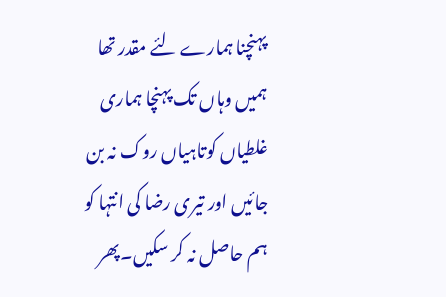پہنچنا ہمارے لئے مقدر تھا ہمیں وہاں تک پہنچا ہماری غلطیاں کوتاہیاں روک نہ بن جائیں اور تیری رضا کی انتہا کو ہم حاصل نہ کر سکیں۔پھر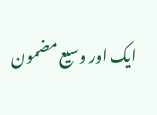ایک اور وسیع مضمون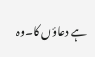ہے دعاؤں کا۔وہ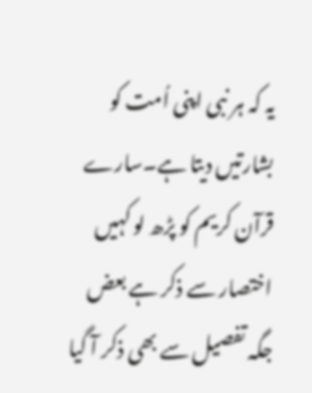یہ کہ ہر نبی اپنی اُمت کو بشارتیں دیتا ہے۔سارے قرآن کریم کو پڑھ لو کہیں اختصار سے ذکر ہے بعض جگہ تفصیل سے بھی ذکر آ گیا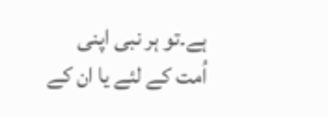ہے۔تو ہر نبی اپنی اُمت کے لئے یا ان کے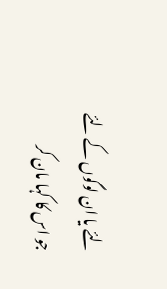لئے یا ان لوگوں کے لئے جو اس کا کہا مان کر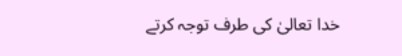خدا تعالیٰ کی طرف توجہ کرتے